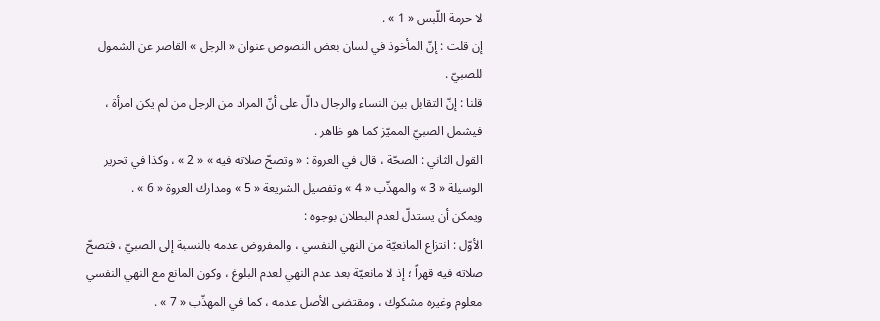لا حرمة اللّبس « 1 » .
إن قلت : إنّ المأخوذ في لسان بعض النصوص عنوان « الرجل » القاصر عن الشمول للصبيّ .
قلنا : إنّ التقابل بين النساء والرجال دالّ على أنّ المراد من الرجل من لم يكن امرأة ، فيشمل الصبيّ المميّز كما هو ظاهر .
القول الثاني : الصحّة ، قال في العروة : « وتصحّ صلاته فيه » « 2 » ، وكذا في تحرير الوسيلة « 3 » والمهذّب « 4 » وتفصيل الشريعة « 5 » ومدارك العروة « 6 » .
ويمكن أن يستدلّ لعدم البطلان بوجوه :
الأوّل : انتزاع المانعيّة من النهي النفسي ، والمفروض عدمه بالنسبة إلى الصبيّ ، فتصحّ صلاته فيه قهراً ؛ إذ لا مانعيّة بعد عدم النهي لعدم البلوغ ، وكون المانع مع النهي النفسي معلوم وغيره مشكوك ، ومقتضى الأصل عدمه ، كما في المهذّب « 7 » .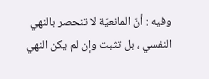وفيه : أنّ المانعيّة لا تنحصر بالنهي النفسي ، بل تثبت وإن لم يكن النهي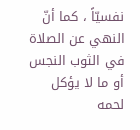نفسيّاً ، كما أنّ النهي عن الصلاة في الثوب النجس أو ما لا يؤكل لحمه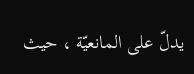يدلّ على المانعيّة ، حيث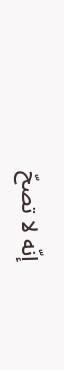إنّه لا تصحّ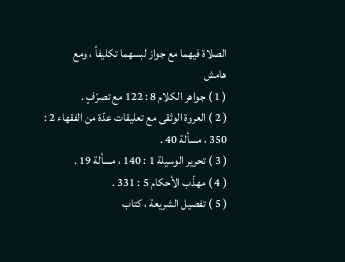الصلاة فيهما مع جواز لبسهما تكليفاً ، ومع
هامش
( 1 ) جواهر الكلام 8 : 122 مع تصرّفٍ .
( 2 ) العروة الوثقى مع تعليقات عدّة من الفقهاء 2 : 350 ، مسألة 40 .
( 3 ) تحرير الوسيلة 1 : 140 ، مسألة 19 .
( 4 ) مهذّب الأحكام 5 : 331 .
( 5 ) تفصيل الشريعة ، كتاب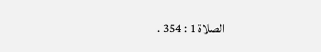الصلاة 1 : 354 .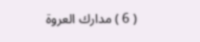( 6 ) مدارك العروة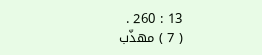13 : 260 .
( 7 ) مهذّب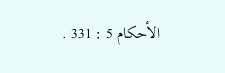الأحكام 5 : 331 .